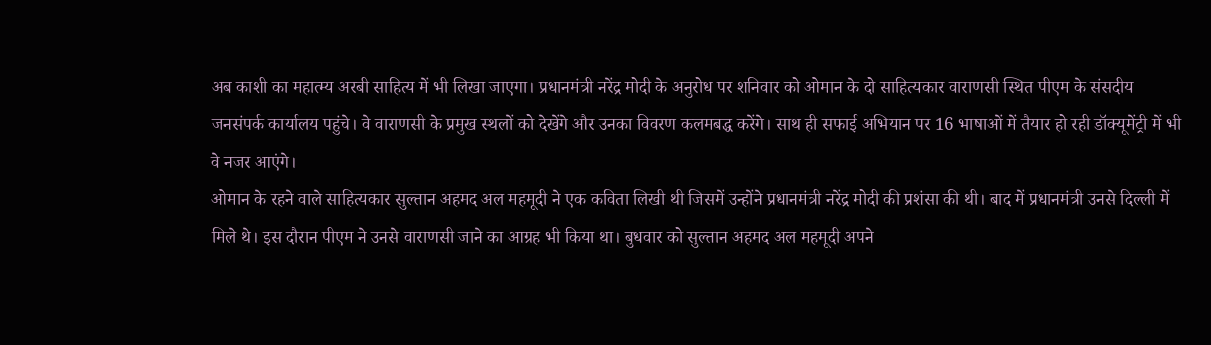अब काशी का महात्म्य अरबी साहित्य में भी लिखा जाएगा। प्रधानमंत्री नरेंद्र मोदी के अनुरोध पर शनिवार को ओमान के दो साहित्यकार वाराणसी स्थित पीएम के संसदीय जनसंपर्क कार्यालय पहुंचे। वे वाराणसी के प्रमुख स्थलों को देखेंगे और उनका विवरण कलमबद्ध करेंगे। साथ ही सफाई अभियान पर 16 भाषाओं में तैयार हो रही डॉक्यूमेंट्री में भी वे नजर आएंगे।
ओमान के रहने वाले साहित्यकार सुल्तान अहमद अल महमूदी ने एक कविता लिखी थी जिसमें उन्होंने प्रधानमंत्री नरेंद्र मोदी की प्रशंसा की थी। बाद में प्रधानमंत्री उनसे दिल्ली में मिले थे। इस दौरान पीएम ने उनसे वाराणसी जाने का आग्रह भी किया था। बुधवार को सुल्तान अहमद अल महमूदी अपने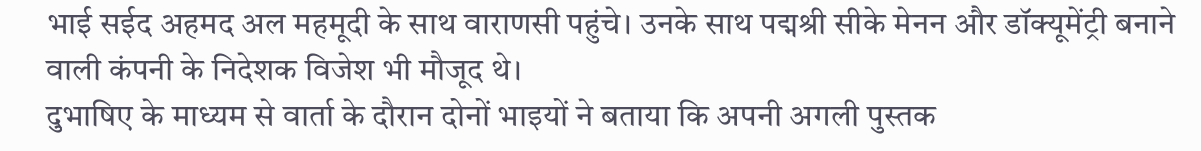भाई सईद अहमद अल महमूदी के साथ वाराणसी पहुंचे। उनके साथ पद्मश्री सीके मेनन और डॉक्यूमेंट्री बनाने वाली कंपनी के निदेशक विजेश भी मौजूद थे।
दुभाषिए के माध्यम से वार्ता के दौरान दोनों भाइयों ने बताया कि अपनी अगली पुस्तक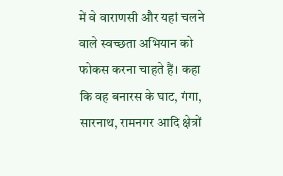में वे वाराणसी और यहां चलने वाले स्वच्छता अभियान को फोकस करना चाहते हैं। कहा कि वह बनारस के घाट, गंगा, सारनाथ, रामनगर आदि क्षेत्रों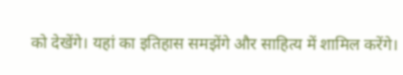को देखेंगे। यहां का इतिहास समझेंगे और साहित्य में शामिल करेंगे।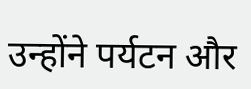उन्होंने पर्यटन और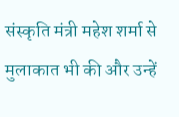संस्कृति मंत्री महेश शर्मा से मुलाकात भी की और उन्हें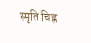स्मृति चिह्न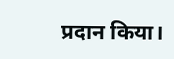प्रदान किया।